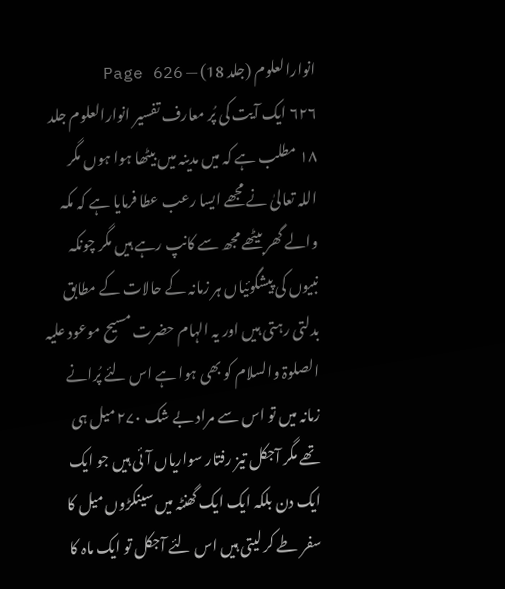انوارالعلوم (جلد 18) — Page 626
۶۲۶ ایک آیت کی پُر معارف تفسیر انوارالعلوم جلد ۱۸ مطلب ہے کہ میں مدینہ میں بیٹھا ہوا ہوں مگر اللہ تعالیٰ نے مجھے ایسا رعب عطا فرمایا ہے کہ مکہ والے گھر بیٹھے مجھ سے کانپ رہے ہیں مگر چونکہ نبیوں کی پیشگوئیاں ہر زمانہ کے حالات کے مطابق بدلتی رہتی ہیں اور یہ الہام حضرت مسیح موعود علیہ الصلوۃ والسلام کو بھی ہوا ہے اس لئے پُرانے زمانہ میں تو اس سے مراد بے شک ۲۷۰ میل ہی تھے مگر آجکل تیز رفتار سواریاں آئی ہیں جو ایک ایک دن بلکہ ایک ایک گھنٹہ میں سینکڑوں میل کا سفر طے کر لیتی ہیں اس لئے آجکل تو ایک ماہ کا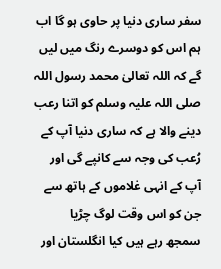سفر ساری دنیا پر حاوی ہو گا اب ہم اس کو دوسرے رنگ میں لیں گے کہ اللہ تعالیٰ محمد رسول اللہ صلی اللہ علیہ وسلم کو اتنا رعب دینے والا ہے کہ ساری دنیا آپ کے رُعب کی وجہ سے کانپے گی اور آپ کے انہی غلاموں کے ہاتھ سے جن کو اس وقت لوگ چڑیا سمجھ رہے ہیں کیا انگلستان اور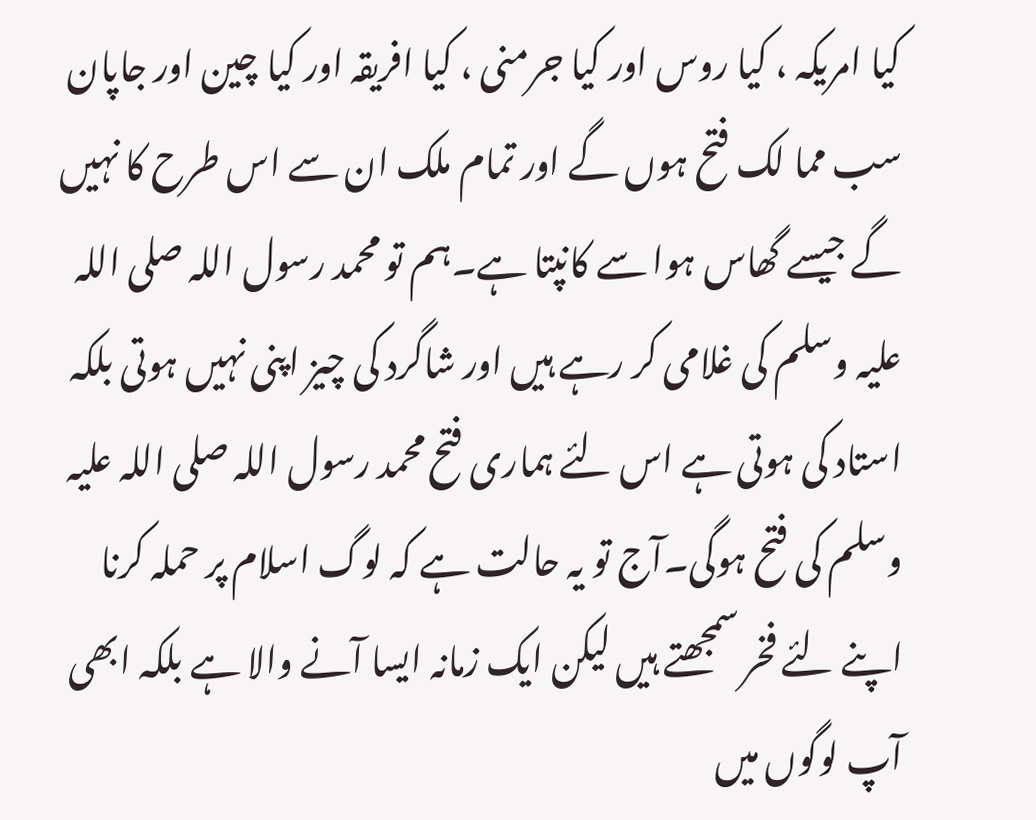کیا امریکہ ، کیا روس اور کیا جرمنی ، کیا افریقہ اور کیا چین اور جاپان سب مما لک فتح ہوں گے اور تمام ملک ان سے اس طرح کا نہیں گے جیسے گھاس ہوا سے کانپتا ہے۔ہم تو محمد رسول اللہ صلی اللہ علیہ وسلم کی غلامی کر رہے ہیں اور شاگرد کی چیز اپنی نہیں ہوتی بلکہ استاد کی ہوتی ہے اس لئے ہماری فتح محمد رسول اللہ صلی اللہ علیہ وسلم کی فتح ہوگی۔آج تو یہ حالت ہے کہ لوگ اسلام پر حملہ کرنا اپنے لئے فخر سمجھتے ہیں لیکن ایک زمانہ ایسا آنے والا ہے بلکہ ابھی آپ لوگوں میں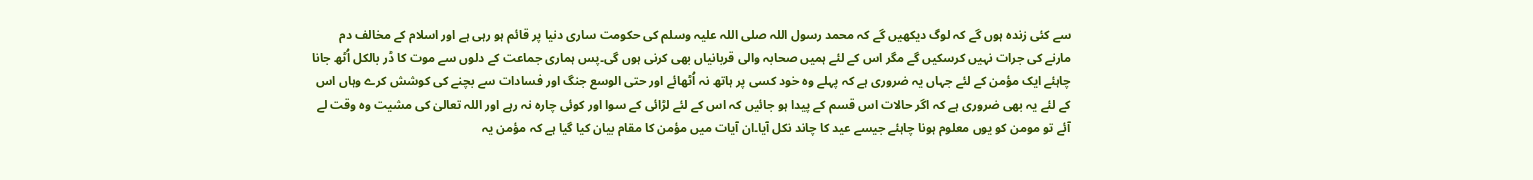سے کئی زندہ ہوں گے کہ لوگ دیکھیں گے کہ محمد رسول اللہ صلی اللہ علیہ وسلم کی حکومت ساری دنیا پر قائم ہو رہی ہے اور اسلام کے مخالف دم مارنے کی جرات نہیں کرسکیں گے مگر اس کے لئے ہمیں صحابہ والی قربانیاں بھی کرنی ہوں گی۔پس ہماری جماعت کے دلوں سے موت کا ڈر بالکل اُٹھ جانا چاہئے ایک مؤمن کے لئے جہاں یہ ضروری ہے کہ پہلے وہ خود کسی پر ہاتھ نہ اُٹھائے اور حتی الوسع جنگ اور فسادات سے بچنے کی کوشش کرے وہاں اس کے لئے یہ بھی ضروری ہے کہ اگر حالات اس قسم کے پیدا ہو جائیں کہ اس کے لئے لڑائی کے سوا اور کوئی چارہ نہ رہے اور اللہ تعالیٰ کی مشیت وہ وقت لے آئے تو مومن کو یوں معلوم ہونا چاہئے جیسے عید کا چاند نکل آیا۔ان آیات میں مؤمن کا مقام بیان کیا گیا ہے کہ مؤمن یہ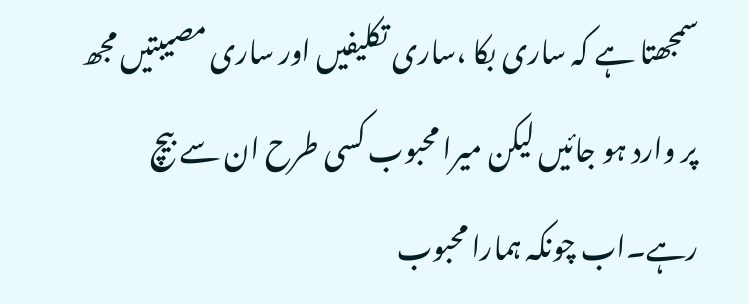سمجھتا ہے کہ ساری بکا ،ساری تکلیفیں اور ساری مصیبتیں مجھ پر وارد ہو جائیں لیکن میرا محبوب کسی طرح ان سے بیچ رہے۔اب چونکہ ہمارا محبوب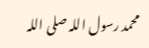محمد رسول اللہ صلی اللہ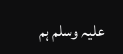علیہ وسلم ہم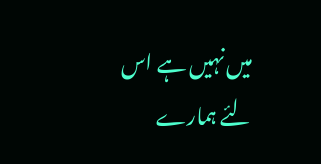میں نہیں ہے اس لئے ہمارے